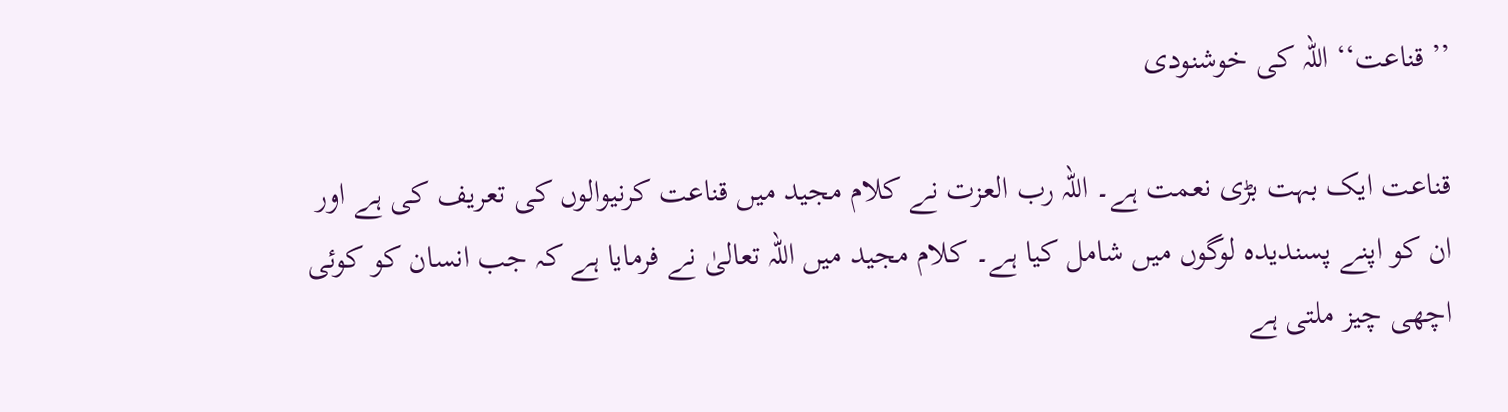’’ قناعت‘‘ اللہ کی خوشنودی

قناعت ایک بہت بڑی نعمت ہے۔ اللہ رب العزت نے کلام مجید میں قناعت کرنیوالوں کی تعریف کی ہے اور ان کو اپنے پسندیدہ لوگوں میں شامل کیا ہے۔ کلام مجید میں اللہ تعالیٰ نے فرمایا ہے کہ جب انسان کو کوئی اچھی چیز ملتی ہے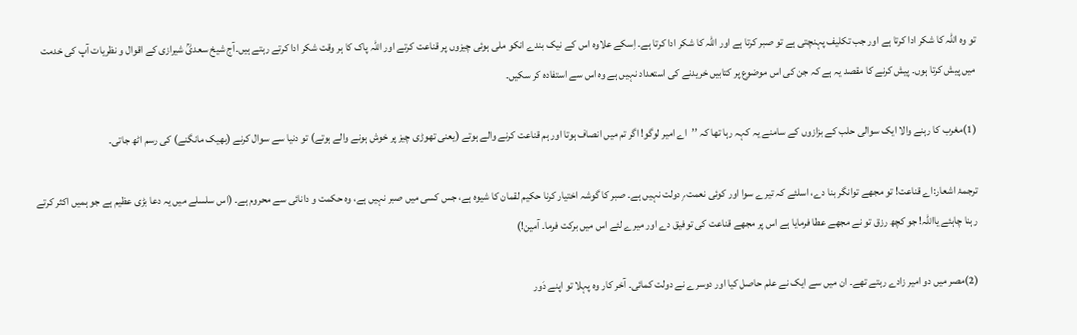تو وہ اللہ کا شکر ادا کرتا ہے اور جب تکلیف پہنچتی ہے تو صبر کرتا ہے اور اللہ کا شکر ادا کرتا ہے۔ اِسکے علاوہ اس کے نیک بندے انکو ملی ہوئی چیزوں پر قناعت کرتے اور اللہ پاک کا ہر وقت شکر ادا کرتے رہتے ہیں۔آج شیخ سعدیؒ شیرازی کے اقوال و نظریات آپ کی خدمت میں پیش کرتا ہوں۔ پیش کرنے کا مقصد یہ ہے کہ جن کی اس موضوع پر کتابیں خریدنے کی استعداد نہیں ہے وہ اس سے استفادہ کر سکیں۔

(1)مغرب کا رہنے والا ایک سوالی حلب کے بزازوں کے سامنے یہ کہہ رہا تھا کہ ’’اے امیر لوگو! اگر تم میں انصاف ہوتا اور ہم قناعت کرنے والے ہوتے (یعنی تھوڑی چیز پر خوش ہونے والے ہوتے) تو دنیا سے سوال کرنے (بھیک مانگنے) کی رسم اٹھ جاتی۔

ترجمۂ اشعار:اے قناعت! تو مجھے توانگر بنا دے، اسلئے کہ تیرے سوا اور کوئی نعمت؍ِ دولت نہیں ہے۔ صبر کا گوشہ اختیار کرنا حکیم لقمان کا شیوہ ہے، جس کسی میں صبر نہیں ہے، وہ حکمت و دانائی سے محروم ہے۔ (اس سلسلے میں یہ دعا بڑی عظیم ہے جو ہمیں اکثر کرتے رہنا چاہئے یااللہ! جو کچھ رزق تو نے مجھے عطا فرمایا ہے اس پر مجھے قناعت کی توفیق دے اور میرے لئے اس میں برکت فرما۔ آمین!)

(2)مصر میں دو امیر زادے رہتے تھے۔ ان میں سے ایک نے علم حاصل کیا اور دوسرے نے دولت کمائی۔ آخر کار وہ پہلا تو اپنے دَور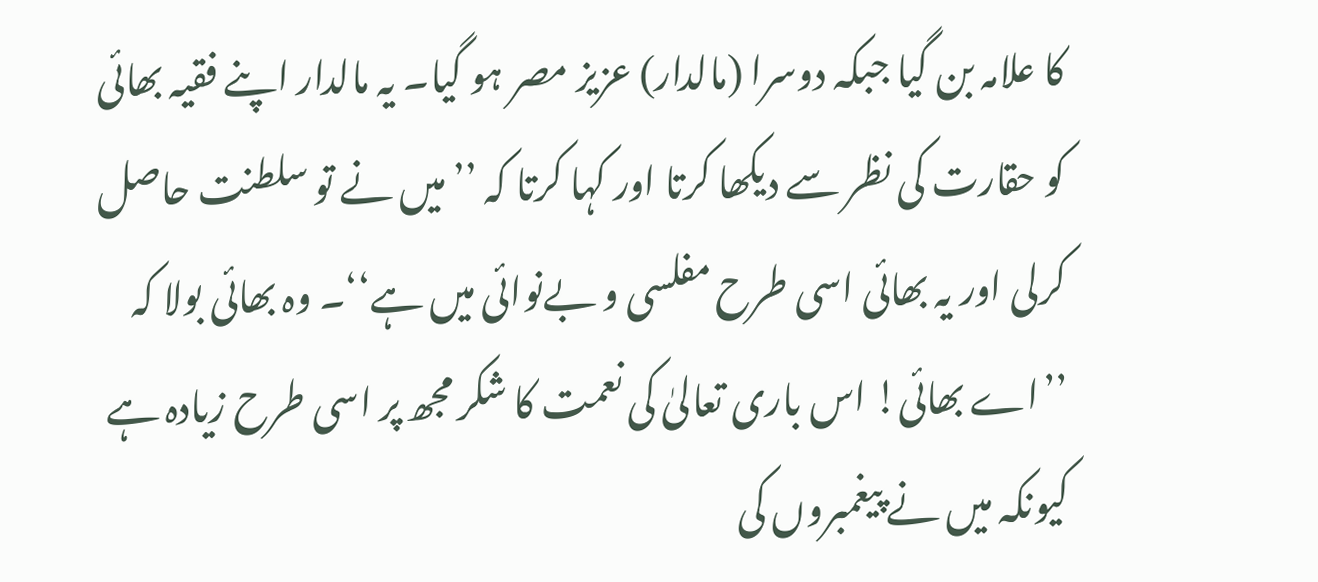کا علامہ بن گیا جبکہ دوسرا (مالدار) عزیز مصر ہو گیا۔ یہ مالدار اپنے فقیہ بھائی کو حقارت کی نظر سے دیکھا کرتا اور کہا کرتا کہ ’’میں نے تو سلطنت حاصل کرلی اور یہ بھائی اسی طرح مفلسی و بےنوائی میں ہے‘‘۔ وہ بھائی بولا کہ ’’اے بھائی! اس باری تعالیٰ کی نعمت کا شکر مجھ پر اسی طرح زیادہ ہے کیونکہ میں نے پیغمبروں کی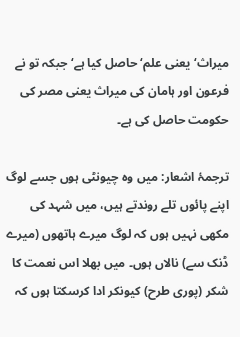میراث‘ یعنی علم‘ حاصل کیا ہے‘ جبکہ تو نے فرعون اور ہامان کی میراث یعنی مصر کی حکومت حاصل کی ہے۔

ترجمۂ اشعار: میں وہ چیونٹی ہوں جسے لوگ اپنے پائوں تلے روندتے ہیں، میں شہد کی مکھی نہیں ہوں کہ لوگ میرے ہاتھوں (میرے ڈنک سے) نالاں ہوں۔ میں بھلا اس نعمت کا شکر (پوری طرح) کیونکر ادا کرسکتا ہوں کہ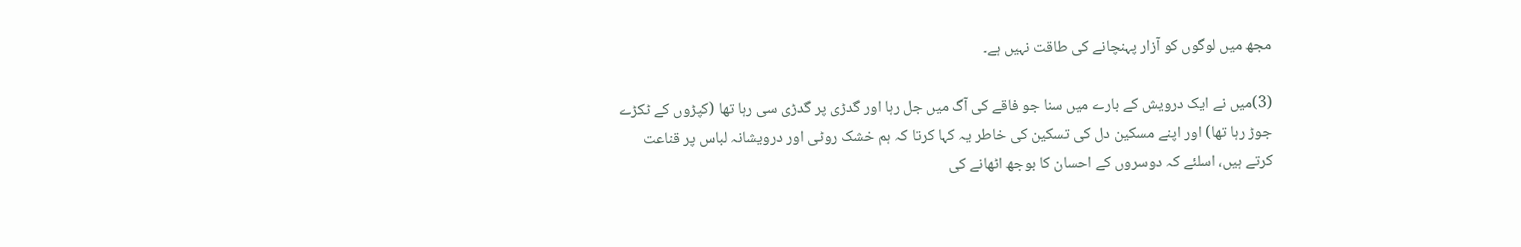مجھ میں لوگوں کو آزار پہنچانے کی طاقت نہیں ہے۔

(3)میں نے ایک درویش کے بارے میں سنا جو فاقے کی آگ میں جل رہا اور گدڑی پر گدڑی سی رہا تھا (کپڑوں کے ٹکڑے جوڑ رہا تھا) اور اپنے مسکین دل کی تسکین کی خاطر یہ کہا کرتا کہ ہم خشک روٹی اور درویشانہ لباس پر قناعت کرتے ہیں، اسلئے کہ دوسروں کے احسان کا بوجھ اٹھانے کی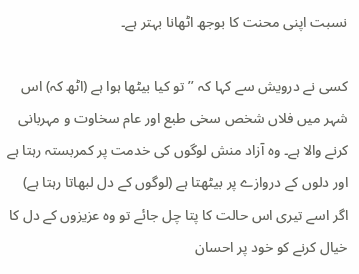نسبت اپنی محنت کا بوجھ اٹھانا بہتر ہے۔

کسی نے درویش سے کہا کہ ’’تو کیا بیٹھا ہوا ہے (اٹھ کہ) اس شہر میں فلاں شخص سخی طبع اور عام سخاوت و مہربانی کرنے والا ہے۔ وہ آزاد منش لوگوں کی خدمت پر کمربستہ رہتا ہے اور دلوں کے دروازے پر بیٹھتا ہے (لوگوں کے دل لبھاتا رہتا ہے) اگر اسے تیری اس حالت کا پتا چل جائے تو وہ عزیزوں کے دل کا خیال کرنے کو خود پر احسان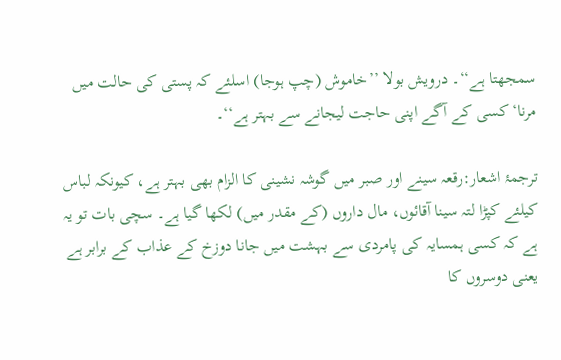سمجھتا ہے‘‘۔ درویش بولا ’’خاموش (چپ ہوجا) اسلئے کہ پستی کی حالت میں مرنا‘ کسی کے آگے اپنی حاجت لیجانے سے بہتر ہے‘‘۔

ترجمۂ اشعار:رقعہ سینے اور صبر میں گوشہ نشینی کا الزام بھی بہتر ہے، کیونکہ لباس کیلئے کپڑا لتہ سینا آقائوں، مال داروں (کے مقدر میں) لکھا گیا ہے۔ سچی بات تو یہ ہے کہ کسی ہمسایہ کی پامردی سے بہشت میں جانا دوزخ کے عذاب کے برابر ہے یعنی دوسروں کا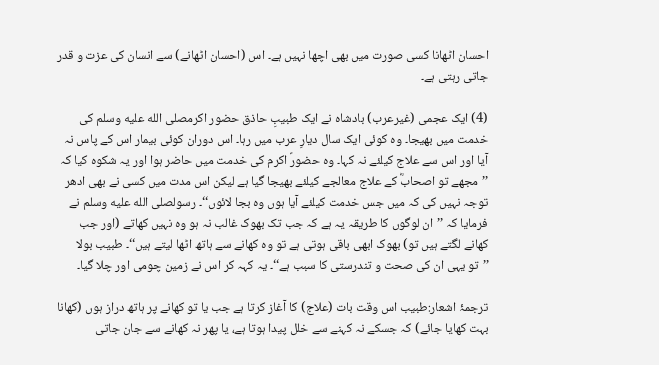احسان اٹھانا کسی صورت میں بھی اچھا نہیں ہے۔ اس (احسان اٹھانے) سے انسان کی عزت و قدر جاتی رہتی ہے۔

(4) ایک عجمی (غیرعرب) بادشاہ نے ایک طبیبِ حاذق حضور اکرمصلى الله عليه وسلم کی خدمت میں بھیجا۔ وہ کوئی ایک سال دیارِ عرب میں رہا۔ اس دوران کوئی بیمار اس کے پاس نہ آیا اور اس سے علاج کیلئے نہ کہا۔ وہ حضورؐ اکرم کی خدمت میں حاضر ہوا اور یہ شکوہ کیا کہ ’’مجھے تو اصحابؓ کے علاج معالجے کیلئے بھیجا گیا ہے لیکن اس مدت میں کسی نے بھی ادھر توجہ نہیں کی کہ میں جس خدمت کیلئے آیا ہوں وہ بجا لائوں‘‘۔ رسولصلى الله عليه وسلم نے فرمایا کہ ’’ان لوگوں کا طریقہ یہ ہے کہ جب تک بھوک غالب نہ ہو وہ نہیں کھاتے (اور جب کھانے لگتے ہیں تو) بھوک ابھی باقی ہوتی ہے تو وہ کھانے سے ہاتھ اٹھا لیتے ہیں‘‘۔ طبیب بولا ’’تو یہی ان کی صحت و تندرستی کا سبب ہے‘‘۔ یہ کہہ کر اس نے زمین چومی اور چلا گیا۔

ترجمۂ اشعار:طبیب اس وقت بات (علاج) کا آغاز کرتا ہے جب یا تو کھانے پر ہاتھ دراز ہوں (کھانا بہت کھایا جائے) کہ جسکے نہ کہنے سے خلل پیدا ہوتا ہے، یا پھر نہ کھانے سے جان جاتی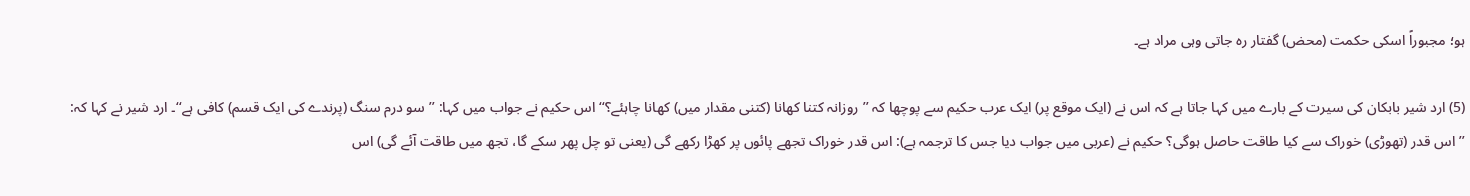ہو؛ مجبوراً اسکی حکمت (محض) گفتار رہ جاتی وہی مراد ہے۔

(5) ارد شیر بابکان کی سیرت کے بارے میں کہا جاتا ہے کہ اس نے (ایک موقع پر) ایک عرب حکیم سے پوچھا کہ ’’روزانہ کتنا کھانا (کتنی مقدار میں) کھانا چاہئے؟‘‘ اس حکیم نے جواب میں کہا: ’’سو درم سنگ (پرندے کی ایک قسم) کافی ہے‘‘۔ ارد شیر نے کہا کہ: ’’اس قدر (تھوڑی) خوراک سے کیا طاقت حاصل ہوگی؟ حکیم نے (عربی میں جواب دیا جس کا ترجمہ ہے): اس قدر خوراک تجھے پائوں پر کھڑا رکھے گی (یعنی تو چل پھر سکے گا، تجھ میں طاقت آئے گی) اس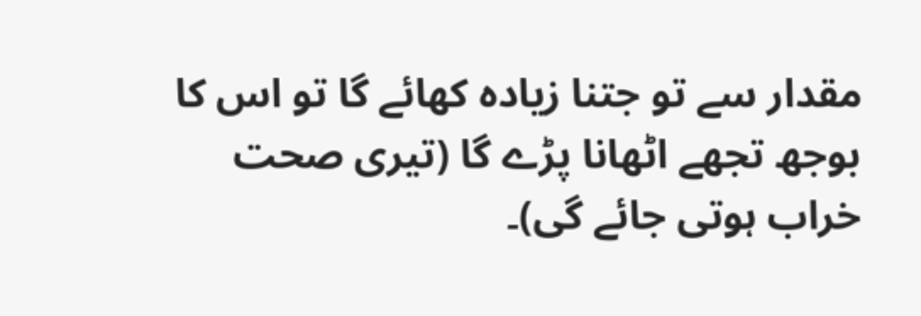مقدار سے تو جتنا زیادہ کھائے گا تو اس کا بوجھ تجھے اٹھانا پڑے گا (تیری صحت خراب ہوتی جائے گی)۔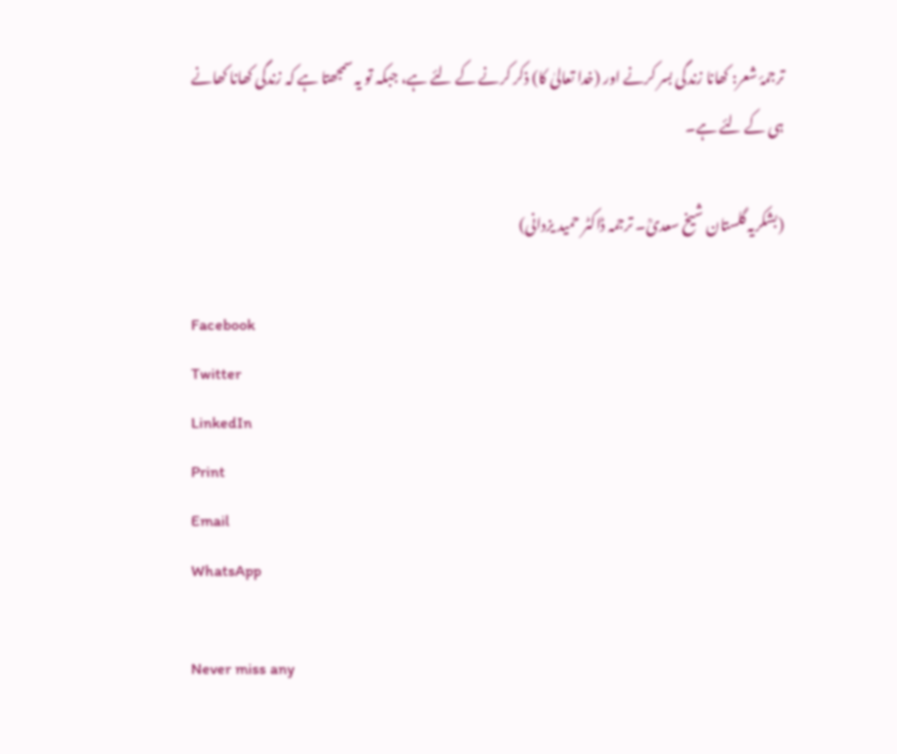ترجمۂ شعر: کھانا زندگی بسر کرنے اور (خدا تعالیٰ کا) ذکر کرنے کے لئے ہے، جبکہ تو یہ سمجھتا ہے کہ زندگی کھانا کھانے ہی کے لئے ہے۔

(بشکریہ گلستان شیخ سعدیؒ۔ ترجمہ ڈاکٹر حمید یزدانی)

Facebook
Twitter
LinkedIn
Print
Email
WhatsApp

Never miss any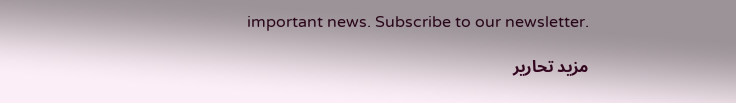important news. Subscribe to our newsletter.

مزید تحاریر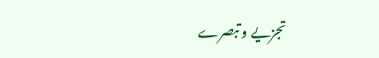تجزیے و تبصرے